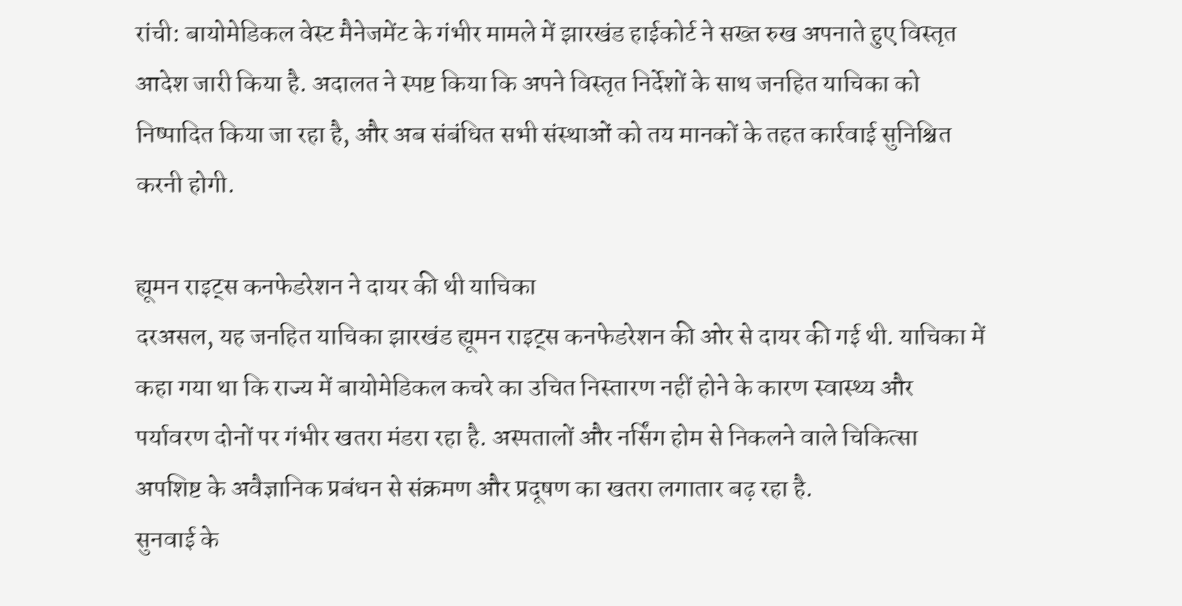रांची: बायोमेडिकल वेस्ट मैनेजमेंट के गंभीर मामले में झारखंड हाईकोर्ट ने सख्त रुख अपनाते हुए विस्तृत आदेश जारी किया है. अदालत ने स्पष्ट किया कि अपने विस्तृत निर्देशों के साथ जनहित याचिका को निष्पादित किया जा रहा है, और अब संबंधित सभी संस्थाओं को तय मानकों के तहत कार्रवाई सुनिश्चित करनी होगी.

ह्यूमन राइट्स कनफेडरेशन ने दायर की थी याचिका
दरअसल, यह जनहित याचिका झारखंड ह्यूमन राइट्स कनफेडरेशन की ओर से दायर की गई थी. याचिका में कहा गया था कि राज्य में बायोमेडिकल कचरे का उचित निस्तारण नहीं होने के कारण स्वास्थ्य और पर्यावरण दोनों पर गंभीर खतरा मंडरा रहा है. अस्पतालों और नर्सिंग होम से निकलने वाले चिकित्सा अपशिष्ट के अवैज्ञानिक प्रबंधन से संक्रमण और प्रदूषण का खतरा लगातार बढ़ रहा है.
सुनवाई के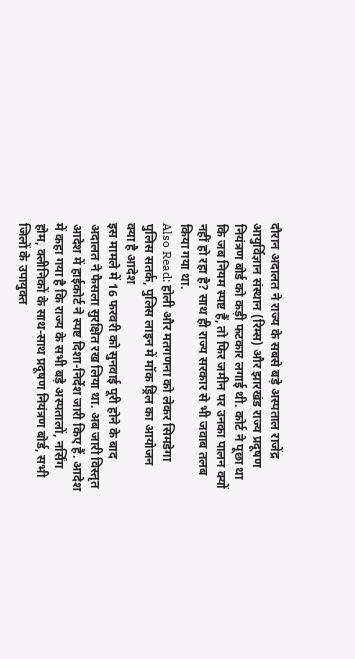दौरान अदालत ने राज्य के सबसे बड़े अस्पताल राजेंद्र आयुर्विज्ञान संस्थान (रिम्स) और झारखंड राज्य प्रदूषण नियंत्रण बोर्ड को कड़ी फटकार लगाई थी. कोर्ट ने पूछा था कि जब नियम स्पष्ट हैं, तो फिर जमीन पर उनका पालन क्यों नहीं हो रहा है? साथ ही राज्य सरकार से भी जवाब तलब किया गया था.
Also Read: होली और मतगणना को लेकर सिमडेगा पुलिस सतर्क, पुलिस लाइन में मॉक ड्रिल का आयोजन
क्या है आदेश
इस मामले में 16 फरवरी को सुनवाई पूरी होने के बाद अदालत ने फैसला सुरक्षित रख लिया था. अब जारी विस्तृत आदेश में हाईकोर्ट ने स्पष्ट दिशा-निर्देश जारी किए हैं. आदेश में कहा गया है कि राज्य के सभी बड़े अस्पतालों, नर्सिंग होम, क्लीनिकों के साथ-साथ प्रदूषण नियंत्रण बोर्ड, सभी जिलों के उपायुक्त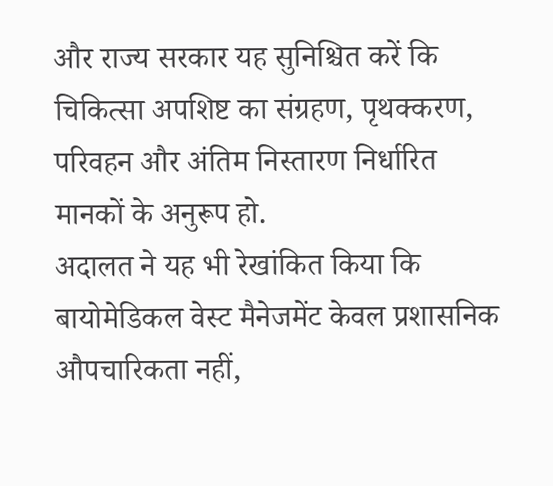और राज्य सरकार यह सुनिश्चित करें कि चिकित्सा अपशिष्ट का संग्रहण, पृथक्करण, परिवहन और अंतिम निस्तारण निर्धारित मानकों के अनुरूप हो.
अदालत ने यह भी रेखांकित किया कि बायोमेडिकल वेस्ट मैनेजमेंट केवल प्रशासनिक औपचारिकता नहीं,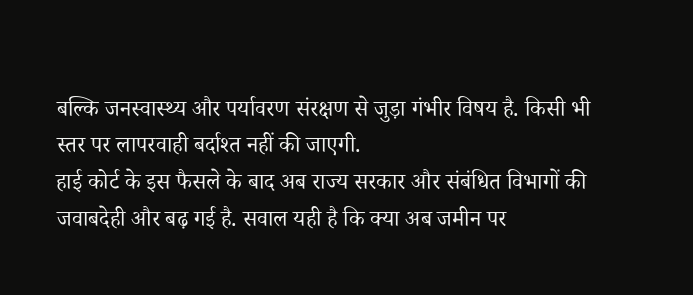बल्कि जनस्वास्थ्य और पर्यावरण संरक्षण से जुड़ा गंभीर विषय है. किसी भी स्तर पर लापरवाही बर्दाश्त नहीं की जाएगी.
हाई कोर्ट के इस फैसले के बाद अब राज्य सरकार और संबंधित विभागों की जवाबदेही और बढ़ गई है. सवाल यही है कि क्या अब जमीन पर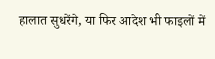हालात सुधरेंगे, या फिर आदेश भी फाइलों में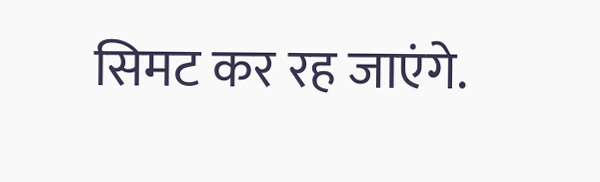सिमट कर रह जाएंगे.